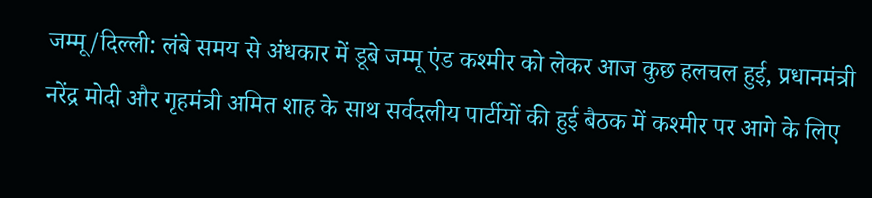जम्मू/दिल्ली: लंबे समय से अंधकार में डूबे जम्मू एंड कश्मीर को लेकर आज कुछ हलचल हुई, प्रधानमंत्री नरेंद्र मोदी और गृहमंत्री अमित शाह के साथ सर्वदलीय पार्टीयों की हुई बैठक में कश्मीर पर आगे के लिए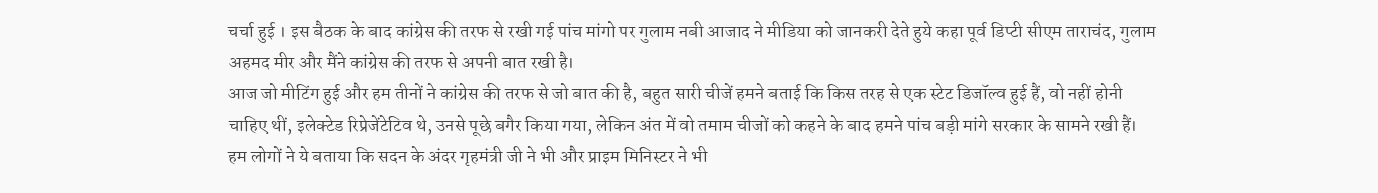चर्चा हुई । इस बैठक के बाद कांग्रेस की तरफ से रखी गई पांच मांगो पर गुलाम नबी आजाद ने मीडिया को जानकरी देते हुये कहा पूर्व डिप्टी सीएम ताराचंद, गुलाम अहमद मीर और मैंने कांग्रेस की तरफ से अपनी बात रखी है।
आज जो मीटिंग हुई और हम तीनों ने कांग्रेस की तरफ से जो बात की है, बहुत सारी चीजें हमने बताई कि किस तरह से एक स्टेट डिजॉल्व हुई हैं, वो नहीं होनी चाहिए थीं, इलेक्टेड रिप्रेजेंटेटिव थे, उनसे पूछे बगैर किया गया, लेकिन अंत में वो तमाम चीजों को कहने के बाद हमने पांच बड़ी मांगे सरकार के सामने रखी हैं।
हम लोगों ने ये बताया कि सदन के अंदर गृहमंत्री जी ने भी और प्राइम मिनिस्टर ने भी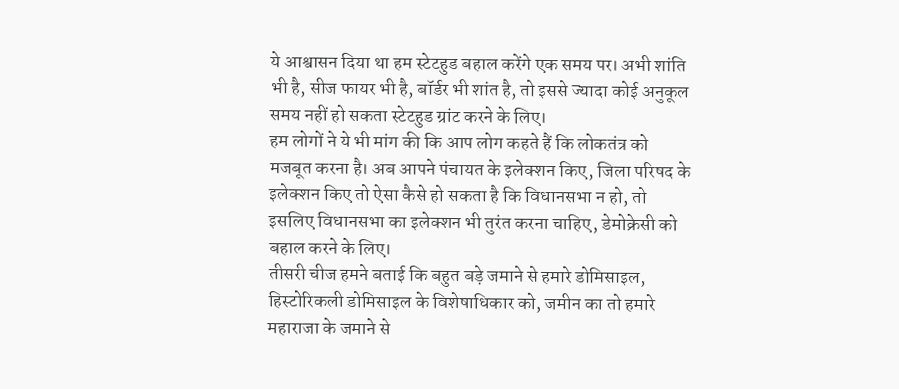ये आश्वासन दिया था हम स्टेटहुड बहाल करेंगे एक समय पर। अभी शांति भी है, सीज फायर भी है, बॉर्डर भी शांत है, तो इससे ज्यादा कोई अनुकूल समय नहीं हो सकता स्टेटहुड ग्रांट करने के लिए।
हम लोगों ने ये भी मांग की कि आप लोग कहते हैं कि लोकतंत्र को मजबूत करना है। अब आपने पंचायत के इलेक्शन किए, जिला परिषद के इलेक्शन किए तो ऐसा कैसे हो सकता है कि विधानसभा न हो, तो इसलिए विधानसभा का इलेक्शन भी तुरंत करना चाहिए, डेमोक्रेसी को बहाल करने के लिए।
तीसरी चीज हमने बताई कि बहुत बड़े जमाने से हमारे डोमिसाइल, हिस्टोरिकली डोमिसाइल के विशेषाधिकार को, जमीन का तो हमारे महाराजा के जमाने से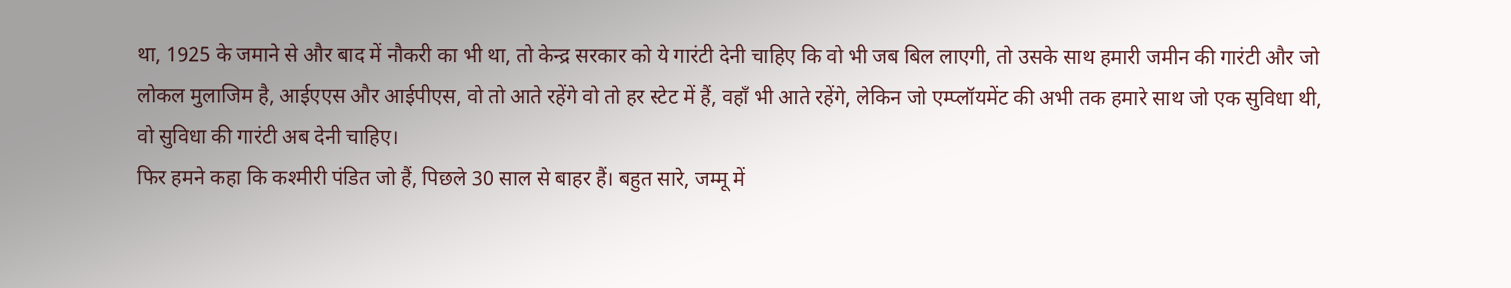था, 1925 के जमाने से और बाद में नौकरी का भी था, तो केन्द्र सरकार को ये गारंटी देनी चाहिए कि वो भी जब बिल लाएगी, तो उसके साथ हमारी जमीन की गारंटी और जो लोकल मुलाजिम है, आईएएस और आईपीएस, वो तो आते रहेंगे वो तो हर स्टेट में हैं, वहाँ भी आते रहेंगे, लेकिन जो एम्प्लॉयमेंट की अभी तक हमारे साथ जो एक सुविधा थी, वो सुविधा की गारंटी अब देनी चाहिए।
फिर हमने कहा कि कश्मीरी पंडित जो हैं, पिछले 30 साल से बाहर हैं। बहुत सारे, जम्मू में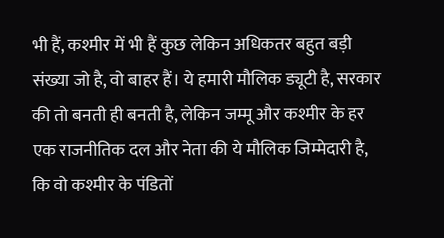भी हैं, कश्मीर में भी हैं कुछ लेकिन अधिकतर बहुत बड़ी संख्या जो है, वो बाहर हैं। ये हमारी मौलिक ड्यूटी है, सरकार की तो बनती ही बनती है, लेकिन जम्मू और कश्मीर के हर एक राजनीतिक दल और नेता की ये मौलिक जिम्मेदारी है, कि वो कश्मीर के पंडितों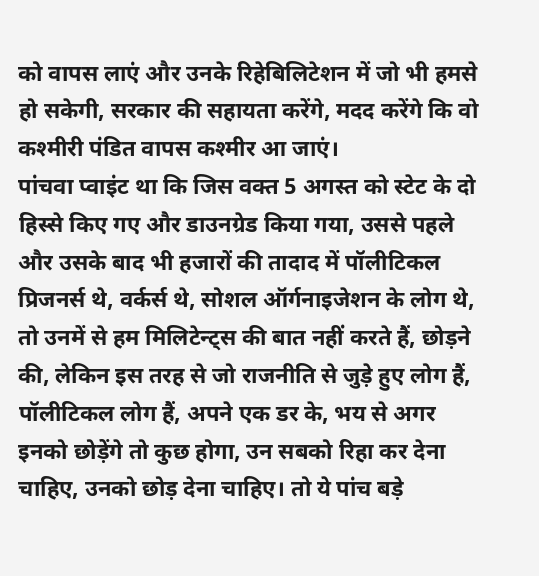को वापस लाएं और उनके रिहेबिलिटेशन में जो भी हमसे हो सकेगी, सरकार की सहायता करेंगे, मदद करेंगे कि वो कश्मीरी पंडित वापस कश्मीर आ जाएं।
पांचवा प्वाइंट था कि जिस वक्त 5 अगस्त को स्टेट के दो हिस्से किए गए और डाउनग्रेड किया गया, उससे पहले और उसके बाद भी हजारों की तादाद में पॉलीटिकल प्रिजनर्स थे, वर्कर्स थे, सोशल ऑर्गनाइजेशन के लोग थे, तो उनमें से हम मिलिटेन्ट्स की बात नहीं करते हैं, छोड़ने की, लेकिन इस तरह से जो राजनीति से जुड़े हुए लोग हैं, पॉलीटिकल लोग हैं, अपने एक डर के, भय से अगर इनको छोड़ेंगे तो कुछ होगा, उन सबको रिहा कर देना चाहिए, उनको छोड़ देना चाहिए। तो ये पांच बड़े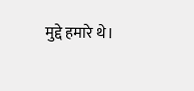मुद्दे हमारे थे।